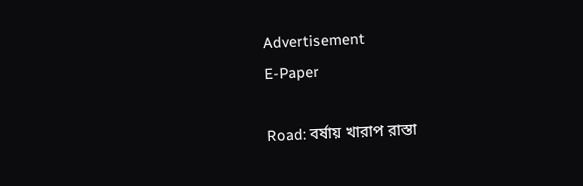Advertisement
E-Paper

Road: বর্ষায় খারাপ রাস্তা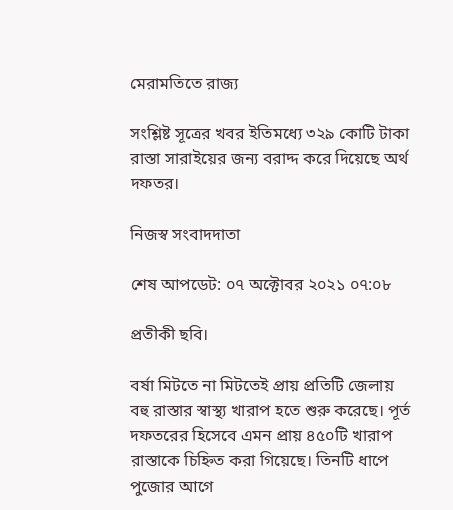মেরামতিতে রাজ্য

সংশ্লিষ্ট সূত্রের খবর ইতিমধ্যে ৩২৯ কোটি টাকা রাস্তা সারাইয়ের জন্য বরাদ্দ করে দিয়েছে অর্থ দফতর।

নিজস্ব সংবাদদাতা

শেষ আপডেট: ০৭ অক্টোবর ২০২১ ০৭:০৮

প্রতীকী ছবি।

বর্ষা মিটতে না মিটতেই প্রায় প্রতিটি জেলায় বহু রাস্তার স্বাস্থ্য খারাপ হতে শুরু করেছে। পূর্ত দফতরের হিসেবে এমন প্রায় ৪৫০টি খারাপ রাস্তাকে চিহ্নিত করা গিয়েছে। তিনটি ধাপে পুজোর আগে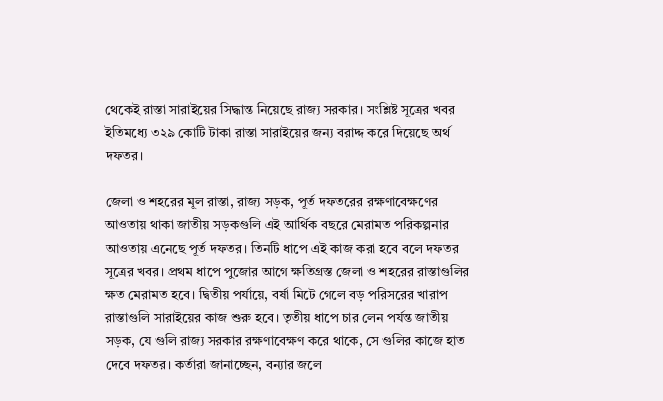থেকেই রাস্তা সারাইয়ের সিদ্ধান্ত নিয়েছে রাজ্য সরকার। সংশ্লিষ্ট সূত্রের খবর ইতিমধ্যে ৩২৯ কোটি টাকা রাস্তা সারাইয়ের জন্য বরাদ্দ করে দিয়েছে অর্থ দফতর।

জেলা ও শহরের মূল রাস্তা, রাজ্য সড়ক, পূর্ত দফতরের রক্ষণাবেক্ষণের আওতায় থাকা জাতীয় সড়কগুলি এই আর্থিক বছরে মেরামত পরিকল্পনার আওতায় এনেছে পূর্ত দফতর। তিনটি ধাপে এই কাজ করা হবে বলে দফতর সূত্রের খবর। প্রথম ধাপে পুজোর আগে ক্ষতিগ্রস্ত জেলা ও শহরের রাস্তাগুলির ক্ষত মেরামত হবে। দ্বিতীয় পর্যায়ে, বর্ষা মিটে গেলে বড় পরিসরের খারাপ রাস্তাগুলি সারাইয়ের কাজ শুরু হবে। তৃতীয় ধাপে চার লেন পর্যন্ত জাতীয় সড়ক, যে গুলি রাজ্য সরকার রক্ষণাবেক্ষণ করে থাকে, সে গুলির কাজে হাত দেবে দফতর। কর্তারা জানাচ্ছেন, বন্যার জলে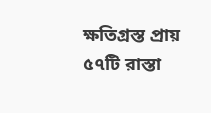ক্ষতিগ্রস্ত প্রায় ৫৭টি রাস্তা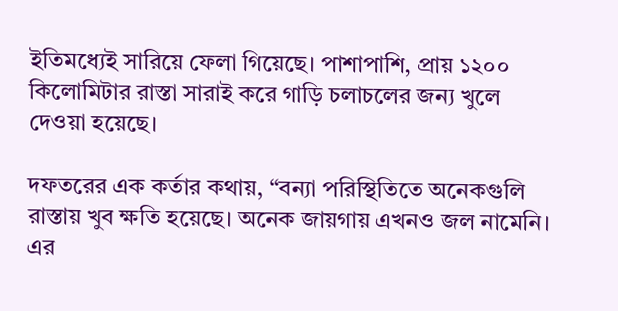ইতিমধ্যেই সারিয়ে ফেলা গিয়েছে। পাশাপাশি, প্রায় ১২০০ কিলোমিটার রাস্তা সারাই করে গাড়ি চলাচলের জন্য খুলে দেওয়া হয়েছে।

দফতরের এক কর্তার কথায়, “বন্যা পরিস্থিতিতে অনেকগুলি রাস্তায় খুব ক্ষতি হয়েছে। অনেক জায়গায় এখনও জল নামেনি। এর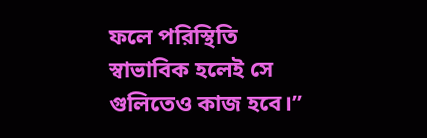ফলে পরিস্থিতি স্বাভাবিক হলেই সে গুলিতেও কাজ হবে।”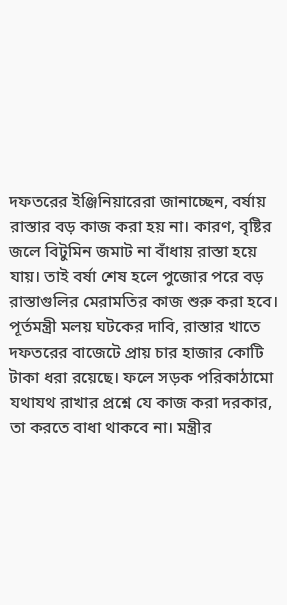দফতরের ইঞ্জিনিয়ারেরা জানাচ্ছেন, বর্ষায় রাস্তার বড় কাজ করা হয় না। কারণ, বৃষ্টির জলে বিটুমিন জমাট না বাঁধায় রাস্তা হয়ে যায়। তাই বর্ষা শেষ হলে পুজোর পরে বড় রাস্তাগুলির মেরামতির কাজ শুরু করা হবে। পূর্তমন্ত্রী মলয় ঘটকের দাবি, রাস্তার খাতে দফতরের বাজেটে প্রায় চার হাজার কোটি টাকা ধরা রয়েছে। ফলে সড়ক পরিকাঠামো যথাযথ রাখার প্রশ্নে যে কাজ করা দরকার, তা করতে বাধা থাকবে না। মন্ত্রীর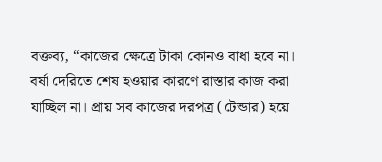বক্তব্য, “কাজের ক্ষেত্রে টাকা কোনও বাধা হবে না। বর্ষা দেরিতে শেষ হওয়ার কারণে রাস্তার কাজ করা যাচ্ছিল না। প্রায় সব কাজের দরপত্র (টেন্ডার) হয়ে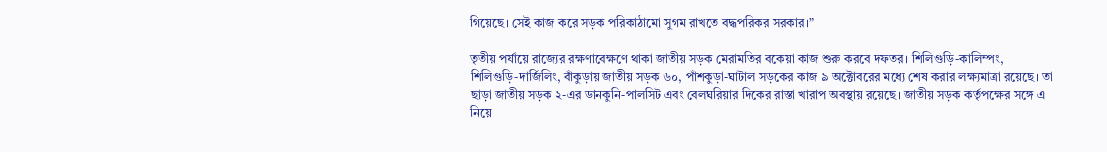গিয়েছে। সেই কাজ করে সড়ক পরিকাঠামো সুগম রাখতে বদ্ধপরিকর সরকার।”

তৃতীয় পর্যায়ে রাজ্যের রক্ষণাবেক্ষণে থাকা জাতীয় সড়ক মেরামতির বকেয়া কাজ শুরু করবে দফতর। শিলিগুড়ি-কালিম্পং, শিলিগুড়ি-দার্জিলিং, বাঁকুড়ায় জাতীয় সড়ক ৬০, পাঁশকুড়া-ঘাটাল সড়কের কাজ ৯ অক্টোবরের মধ্যে শেষ করার লক্ষ্যমাত্রা রয়েছে। তা ছাড়া জাতীয় সড়ক ২-এর ডানকুনি-পালসিট এবং বেলঘরিয়ার দিকের রাস্তা খারাপ অবস্থায় রয়েছে। জাতীয় সড়ক কর্তৃপক্ষের সঙ্গে এ নিয়ে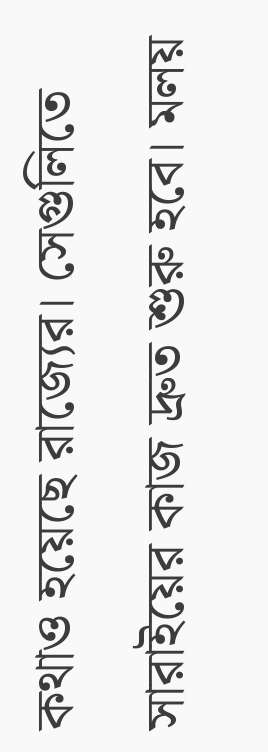কথাও হয়েছে রাজ্যের। সেগুলিতে সারাইয়ের কাজ দ্রুত শুরু হবে। মলয়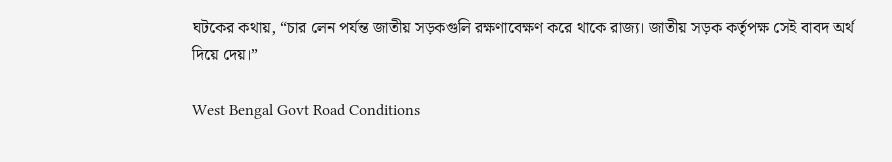ঘটকের কথায়, “চার লেন পর্যন্ত জাতীয় সড়কগুলি রক্ষণাবেক্ষণ করে থাকে রাজ্য। জাতীয় সড়ক কর্তৃপক্ষ সেই বাবদ অর্থ দিয়ে দেয়।”

West Bengal Govt Road Conditions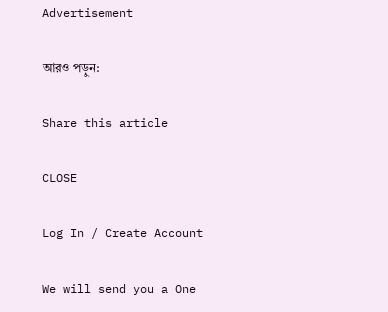Advertisement

আরও পড়ুন:

Share this article

CLOSE

Log In / Create Account

We will send you a One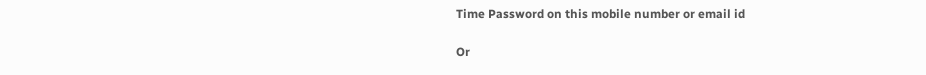Time Password on this mobile number or email id

Or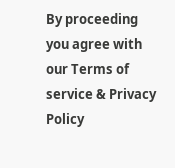By proceeding you agree with our Terms of service & Privacy Policy